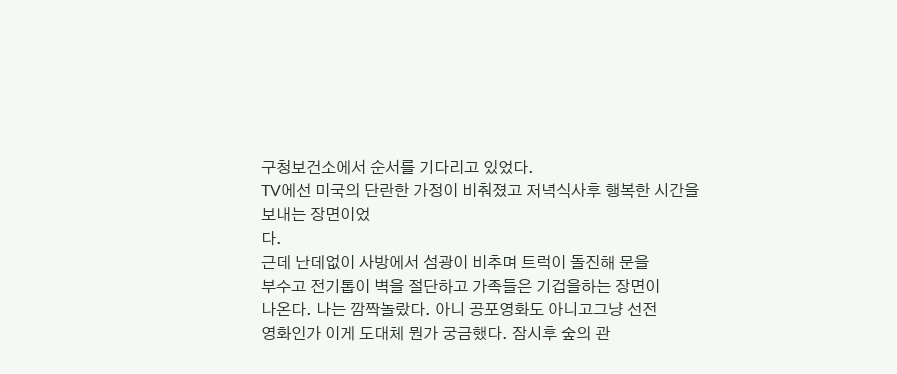구청보건소에서 순서를 기다리고 있었다.
TV에선 미국의 단란한 가정이 비춰졌고 저녁식사후 행복한 시간을 보내는 장면이었
다.
근데 난데없이 사방에서 섬광이 비추며 트럭이 돌진해 문을
부수고 전기톱이 벽을 절단하고 가족들은 기겁을하는 장면이
나온다. 나는 깜짝놀랐다. 아니 공포영화도 아니고그냥 선전
영화인가 이게 도대체 뭔가 궁금했다. 잠시후 숲의 관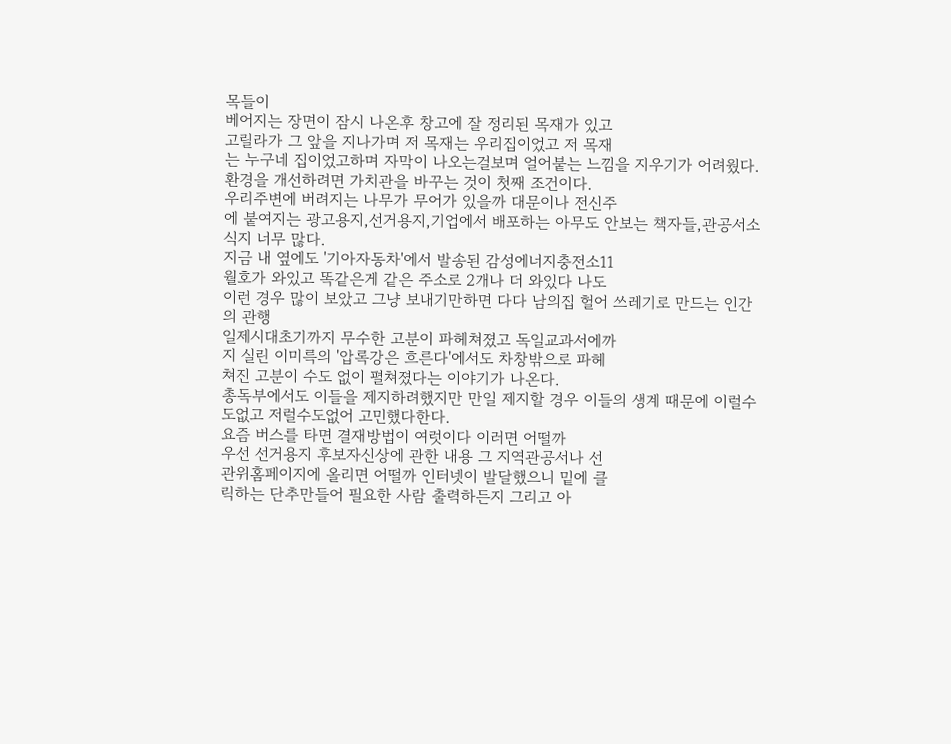목들이
베어지는 장면이 잠시 나온후 창고에 잘 정리된 목재가 있고
고릴라가 그 앞을 지나가며 저 목재는 우리집이었고 저 목재
는 누구네 집이었고하며 자막이 나오는걸보며 얼어붙는 느낌을 지우기가 어려웠다.
환경을 개선하려면 가치관을 바꾸는 것이 첫째 조건이다.
우리주변에 버려지는 나무가 무어가 있을까 대문이나 전신주
에 붙여지는 광고용지,선거용지,기업에서 배포하는 아무도 안보는 책자들,관공서소
식지 너무 많다.
지금 내 옆에도 '기아자동차'에서 발송된 감성에너지충전소11
월호가 와있고 똑같은게 같은 주소로 2개나 더 와있다 나도
이런 경우 많이 보았고 그냥 보내기만하면 다다 남의집 헐어 쓰레기로 만드는 인간
의 관행
일제시대초기까지 무수한 고분이 파헤쳐졌고 독일교과서에까
지 실린 이미륵의 '압록강은 흐른다'에서도 차창밖으로 파헤
쳐진 고분이 수도 없이 펼쳐졌다는 이야기가 나온다.
총독부에서도 이들을 제지하려했지만 만일 제지할 경우 이들의 생계 때문에 이럴수
도없고 저럴수도없어 고민했다한다.
요즘 버스를 타면 결재방법이 여럿이다 이러면 어떨까
우선 선거용지 후보자신상에 관한 내용 그 지역관공서나 선
관위홈페이지에 올리면 어떨까 인터넷이 발달했으니 밑에 클
릭하는 단추만들어 필요한 사람 출력하든지 그리고 아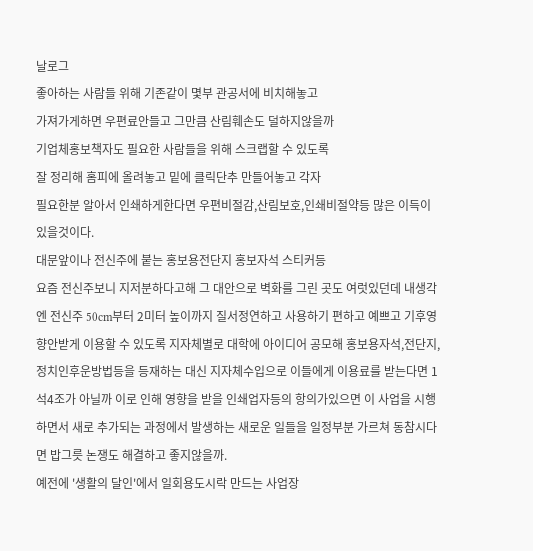날로그
좋아하는 사람들 위해 기존같이 몇부 관공서에 비치해놓고
가져가게하면 우편료안들고 그만큼 산림훼손도 덜하지않을까
기업체홍보책자도 필요한 사람들을 위해 스크랩할 수 있도록
잘 정리해 홈피에 올려놓고 밑에 클릭단추 만들어놓고 각자
필요한분 알아서 인쇄하게한다면 우편비절감,산림보호,인쇄비절약등 많은 이득이
있을것이다.
대문앞이나 전신주에 붙는 홍보용전단지 홍보자석 스티커등
요즘 전신주보니 지저분하다고해 그 대안으로 벽화를 그린 곳도 여럿있던데 내생각
엔 전신주 50cm부터 2미터 높이까지 질서정연하고 사용하기 편하고 예쁘고 기후영
향안받게 이용할 수 있도록 지자체별로 대학에 아이디어 공모해 홍보용자석,전단지,
정치인후운방법등을 등재하는 대신 지자체수입으로 이들에게 이용료를 받는다면 1
석4조가 아닐까 이로 인해 영향을 받을 인쇄업자등의 항의가있으면 이 사업을 시행
하면서 새로 추가되는 과정에서 발생하는 새로운 일들을 일정부분 가르쳐 동참시다
면 밥그릇 논쟁도 해결하고 좋지않을까.
예전에 '생활의 달인'에서 일회용도시락 만드는 사업장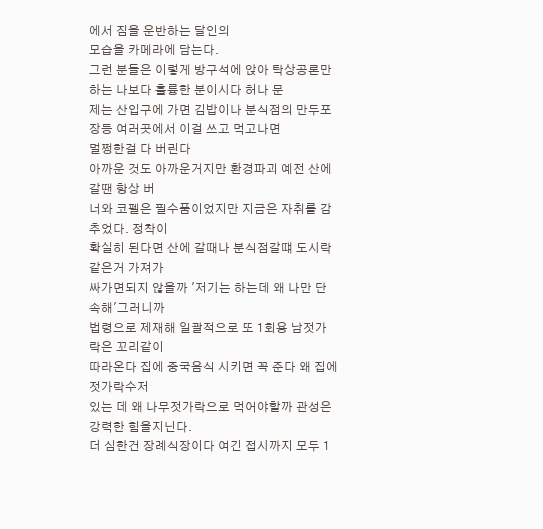에서 짐을 운반하는 달인의
모습을 카메라에 담는다.
그런 분들은 이렇게 방구석에 앉아 탁상공론만하는 나보다 훌륭한 분이시다 허나 문
제는 산입구에 가면 김밥이나 분식점의 만두포장등 여러곳에서 이걸 쓰고 먹고나면
멀쩡한걸 다 버린다
아까운 것도 아까운거지만 환경파괴 예전 산에갈땐 항상 버
너와 코펠은 필수품이었지만 지금은 자취를 감추었다. 정착이
확실히 된다면 산에 갈때나 분식점갈떄 도시락 같은거 가져가
싸가면되지 않을까 '저기는 하는데 왜 나만 단속해'그러니까
법령으로 제재해 일괄적으로 또 1회용 남젓가락은 꼬리같이
따라온다 집에 중국음식 시키면 꼭 준다 왜 집에 젓가락수저
있는 데 왜 나무젓가락으로 먹어야할까 관성은 강력한 힘을지닌다.
더 심한건 장례식장이다 여긴 접시까지 모두 1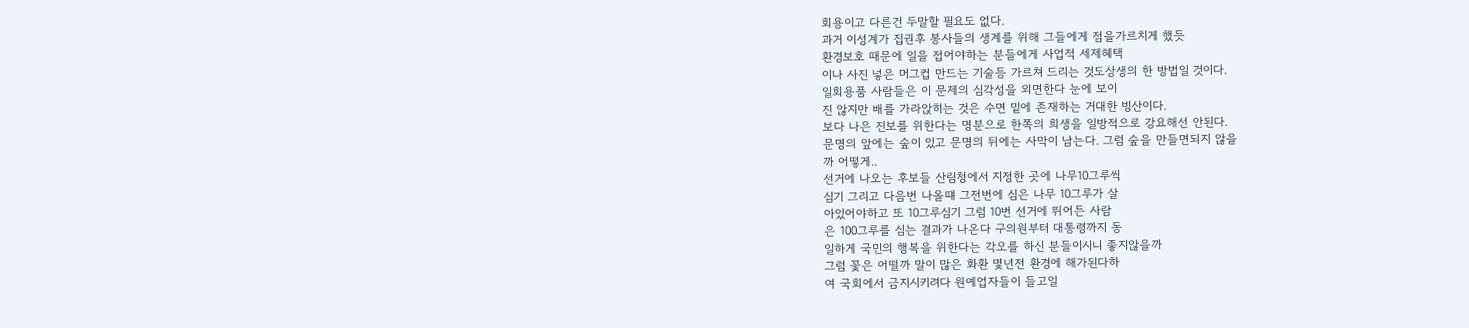회용이고 다른건 두말할 필요도 없다.
과거 이성계가 집권후 봉사들의 생계를 위해 그들에게 점을가르치게 했듯
환경보호 때문에 일을 접어야하는 분들에게 사업적 세제혜택
이나 사진 넣은 머그컵 만드는 기술등 가르쳐 드리는 것도상생의 한 방법일 것이다.
일회용품 사람들은 이 문제의 심각성을 외면한다 눈에 보이
진 않지만 배를 가라앉히는 것은 수면 밑에 존재하는 거대한 빙산이다.
보다 나은 진보를 위한다는 명분으로 한쪽의 희생을 일방적으로 강요해선 안된다.
문명의 앞에는 숲이 있고 문명의 뒤에는 사막이 남는다. 그럼 숲을 만들면되지 않을
까 어떻게..
선거에 나오는 후보들 산림청에서 지정한 곳에 나무10그루씩
심기 그리고 다음번 나올떄 그전번에 심은 나무 10그루가 살
아있어야하고 또 10그루심기 그럼 10번 선거에 뛰어든 사람
은 100그루를 심는 결과가 나온다 구의원부터 대통령까지 동
일하게 국민의 행복을 위한다는 각오를 하신 분들이시니 좋지않을까
그럼 꽃은 어떨까 말이 많은 화환 몇년전 환경에 해가된다하
여 국회에서 금지시키려다 원예업자들이 들고일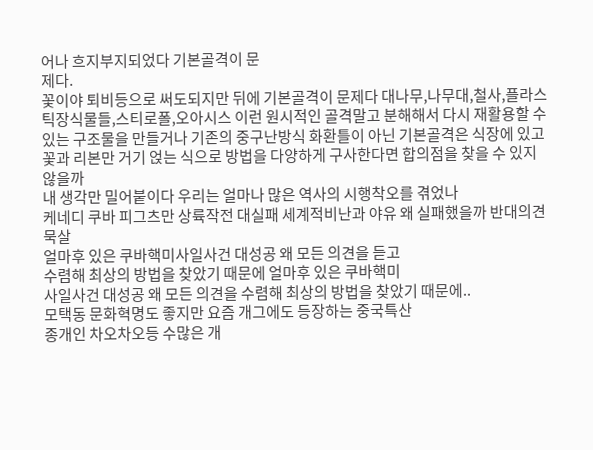어나 흐지부지되었다 기본골격이 문
제다.
꽃이야 퇴비등으로 써도되지만 뒤에 기본골격이 문제다 대나무,나무대,철사,플라스
틱장식물들,스티로폴,오아시스 이런 원시적인 골격말고 분해해서 다시 재활용할 수
있는 구조물을 만들거나 기존의 중구난방식 화환틀이 아닌 기본골격은 식장에 있고
꽃과 리본만 거기 얹는 식으로 방법을 다양하게 구사한다면 합의점을 찾을 수 있지
않을까
내 생각만 밀어붙이다 우리는 얼마나 많은 역사의 시행착오를 겪었나
케네디 쿠바 피그츠만 상륙작전 대실패 세계적비난과 야유 왜 실패했을까 반대의견
묵살
얼마후 있은 쿠바핵미사일사건 대성공 왜 모든 의견을 듣고
수렴해 최상의 방법을 찾았기 때문에 얼마후 있은 쿠바핵미
사일사건 대성공 왜 모든 의견을 수렴해 최상의 방법을 찾았기 때문에..
모택동 문화혁명도 좋지만 요즘 개그에도 등장하는 중국특산
종개인 차오차오등 수많은 개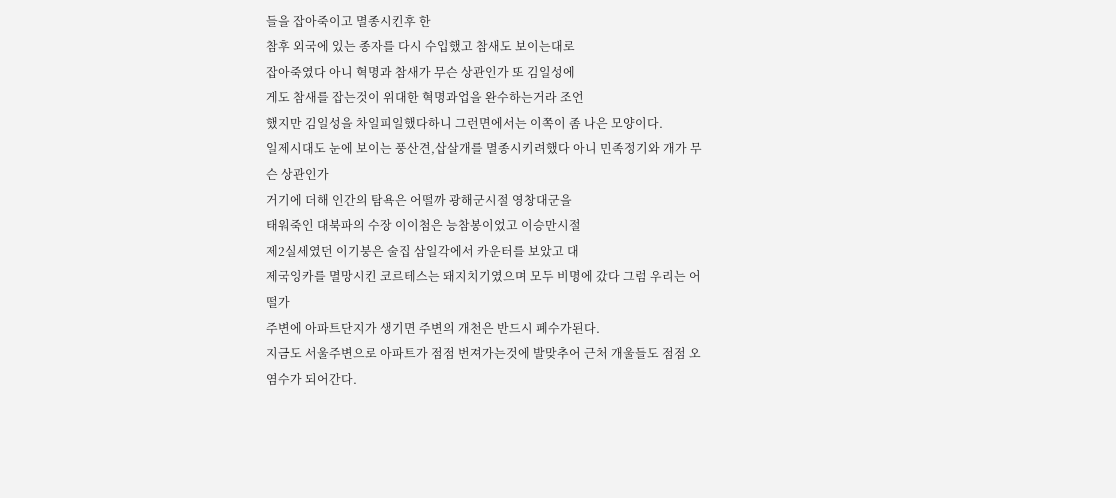들을 잡아죽이고 멸종시킨후 한
참후 외국에 있는 종자를 다시 수입했고 참새도 보이는대로
잡아죽였다 아니 혁명과 참새가 무슨 상관인가 또 김일성에
게도 참새를 잡는것이 위대한 혁명과업을 완수하는거라 조언
했지만 김일성을 차일피일했다하니 그런면에서는 이쪽이 좀 나은 모양이다.
일제시대도 눈에 보이는 풍산견,삽살개를 멸종시키려했다 아니 민족정기와 개가 무
슨 상관인가
거기에 더해 인간의 탐욕은 어떨까 광해군시절 영창대군을
태워죽인 대북파의 수장 이이첨은 능참봉이었고 이승만시절
제2실세였던 이기붕은 술집 삼일각에서 카운터를 보았고 대
제국잉카를 멸망시킨 코르테스는 돼지치기였으며 모두 비명에 갔다 그럼 우리는 어
떨가
주변에 아파트단지가 생기면 주변의 개천은 반드시 폐수가된다.
지금도 서울주변으로 아파트가 점점 번져가는것에 발맞추어 근처 개울들도 점점 오
염수가 되어간다.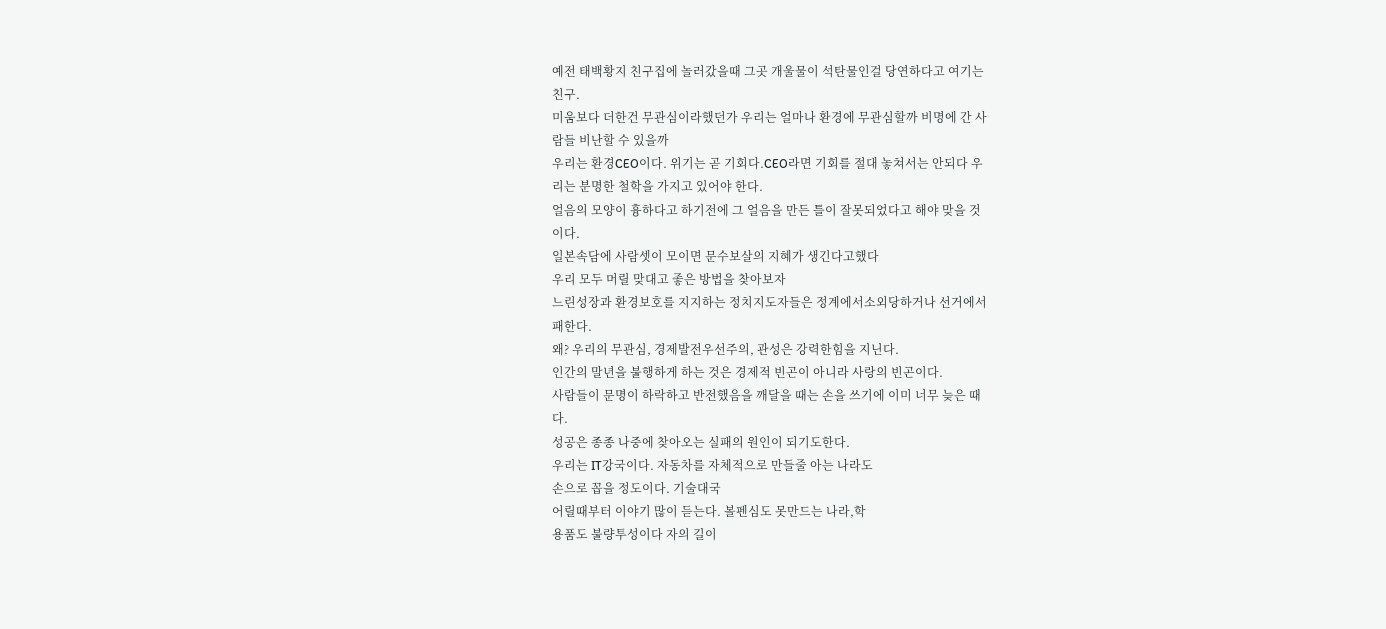예전 태백황지 친구집에 놀러갔을때 그곳 개울물이 석탄물인걸 당연하다고 여기는
친구.
미움보다 더한건 무관심이라했던가 우리는 얼마나 환경에 무관심할까 비명에 간 사
람들 비난할 수 있을까
우리는 환경CEO이다. 위기는 곧 기회다.CEO라면 기회를 절대 놓쳐서는 안되다 우
리는 분명한 철학을 가지고 있어야 한다.
얼음의 모양이 흉하다고 하기전에 그 얼음을 만든 틀이 잘못되었다고 해야 맞을 것
이다.
일본속담에 사람셋이 모이면 문수보살의 지혜가 생긴다고했다
우리 모두 머릴 맞대고 좋은 방법을 찾아보자
느린성장과 환경보호를 지지하는 정치지도자들은 정계에서소외당하거나 선거에서
패한다.
왜? 우리의 무관심, 경제발전우선주의, 관성은 강력한힘을 지닌다.
인간의 말년을 불행하게 하는 것은 경제적 빈곤이 아니라 사랑의 빈곤이다.
사람들이 문명이 하락하고 반전했음을 깨달을 때는 손을 쓰기에 이미 너무 늦은 때
다.
성공은 종종 나중에 찾아오는 실패의 원인이 되기도한다.
우리는 IT강국이다. 자동차를 자체적으로 만들줄 아는 나라도
손으로 꼽을 정도이다. 기술대국
어릴때부터 이야기 많이 듣는다. 볼펜심도 못만드는 나라,학
용품도 불량투성이다 자의 길이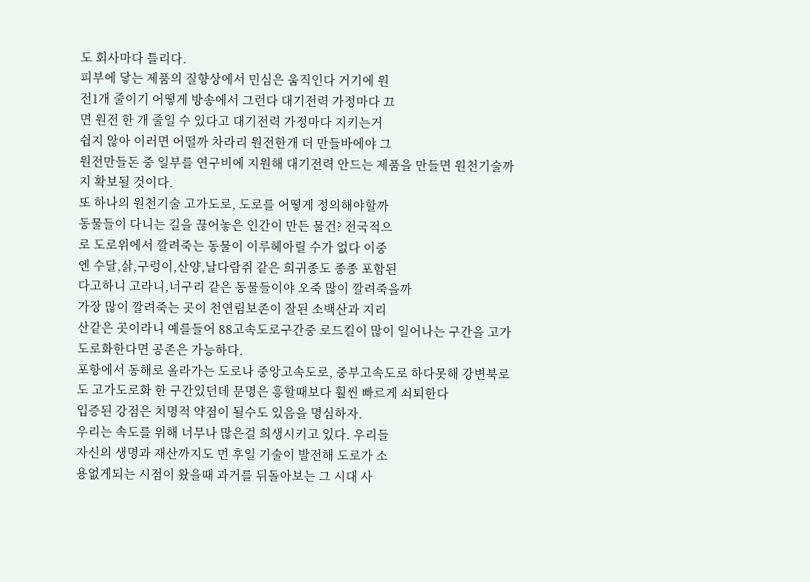도 회사마다 틀리다.
피부에 닿는 제품의 질향상에서 민심은 움직인다 거기에 원
전1개 줄이기 어떻게 방송에서 그런다 대기전력 가정마다 끄
면 원전 한 개 줄일 수 있다고 대기전력 가정마다 지키는거
쉽지 않아 이러면 어떨까 차라리 원전한개 더 만들바에야 그
원전만들돈 중 일부를 연구비에 지원해 대기전력 안드는 제품을 만들면 원천기술까
지 확보될 것이다.
또 하나의 원천기술 고가도로, 도로를 어떻게 정의해야할까
동물들이 다니는 길을 끊어놓은 인간이 만든 물건? 전국적으
로 도로위에서 깔려죽는 동물이 이루헤아릴 수가 없다 이중
엔 수달,삵,구렁이,산양,날다람쥐 같은 희귀종도 종종 포함된
다고하니 고라니,너구리 같은 동물들이야 오죽 많이 깔려죽을까
가장 많이 깔려죽는 곳이 천연림보존이 잘된 소백산과 지리
산같은 곳이라니 예를들어 88고속도로구간중 로드킬이 많이 일어나는 구간을 고가
도로화한다면 공존은 가능하다.
포항에서 동해로 올라가는 도로나 중앙고속도로, 중부고속도로 하다못해 강변북로
도 고가도로화 한 구간있던데 문명은 흥할때보다 훨씬 빠르게 쇠퇴한다
입증된 강점은 치명적 약점이 될수도 있음을 명심하자.
우리는 속도를 위해 너무나 많은걸 희생시키고 있다. 우리들
자신의 생명과 재산까지도 먼 후일 기술이 발전해 도로가 소
용없게되는 시점이 왔을때 과거를 뒤돌아보는 그 시대 사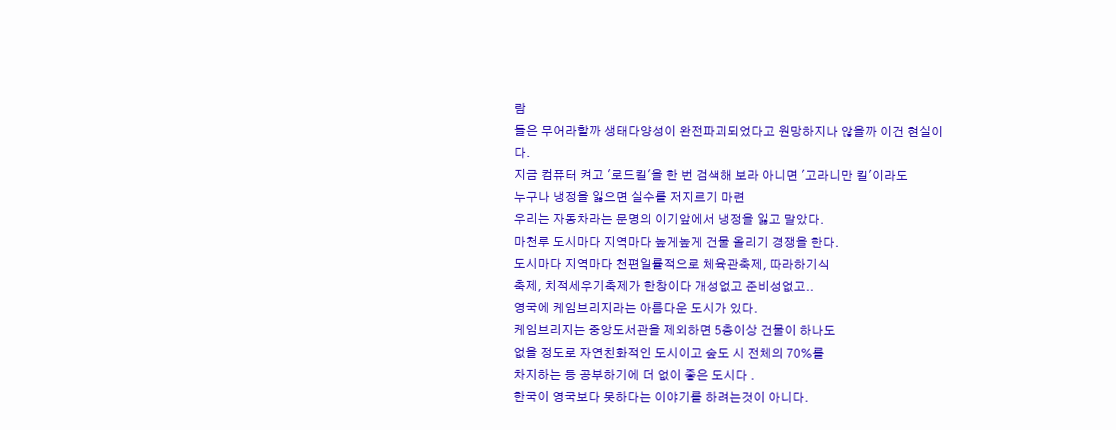람
들은 무어라할까 생태다양성이 완전파괴되었다고 원망하지나 않을까 이건 현실이
다.
지금 컴퓨터 켜고 '로드킬'을 한 번 검색해 보라 아니면 '고라니만 킬'이라도
누구나 냉정을 잃으면 실수를 저지르기 마련
우리는 자동차라는 문명의 이기앞에서 냉정을 잃고 말았다.
마천루 도시마다 지역마다 높게높게 건물 올리기 경쟁을 한다.
도시마다 지역마다 천편일률적으로 체육관축제, 따라하기식
축제, 치적세우기축제가 한창이다 개성없고 준비성없고..
영국에 케임브리지라는 아름다운 도시가 있다.
케임브리지는 중앙도서관을 제외하면 5층이상 건물이 하나도
없을 정도로 자연친화적인 도시이고 숲도 시 전체의 70%를
차지하는 등 공부하기에 더 없이 좋은 도시다 .
한국이 영국보다 못하다는 이야기를 하려는것이 아니다.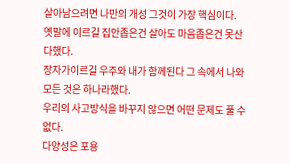살아남으려면 나만의 개성 그것이 가장 핵심이다.
옛말에 이르길 집안좁은건 살아도 마음좁은건 못산다했다.
장자가이르길 우주와 내가 함께된다 그 속에서 나와 모든 것은 하나라했다.
우리의 사고방식을 바꾸지 않으면 어떤 문제도 풀 수 없다.
다양성은 포용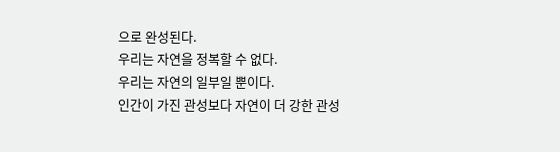으로 완성된다.
우리는 자연을 정복할 수 없다.
우리는 자연의 일부일 뿐이다.
인간이 가진 관성보다 자연이 더 강한 관성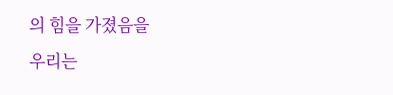의 힘을 가졌음을
우리는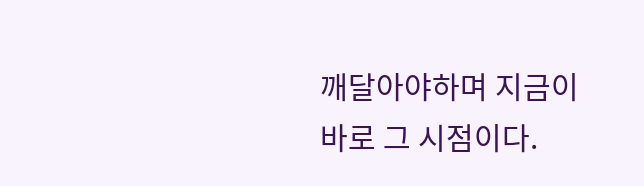깨달아야하며 지금이 바로 그 시점이다.